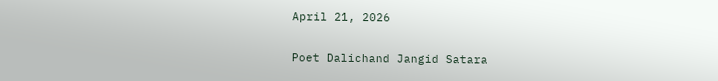April 21, 2026

Poet Dalichand Jangid Satara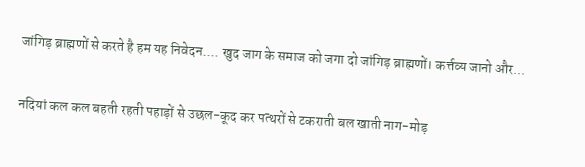जांगिड़ ब्राह्मणों से करते है हम यह निवेदन.... खुद जाग के समाज को जगा दो जांगिड़ ब्राह्मणों। कर्त्तव्य जानो और...

नदियां कल कल बहती रहती पहाड़ों से उछल-कूद कर पत्थरों से टकराती बल खाती नाग-मोड़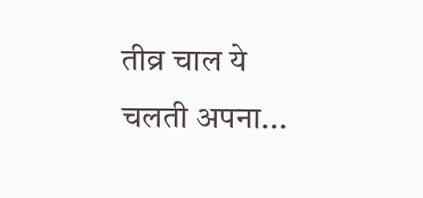तीव्र चाल ये चलती अपना...